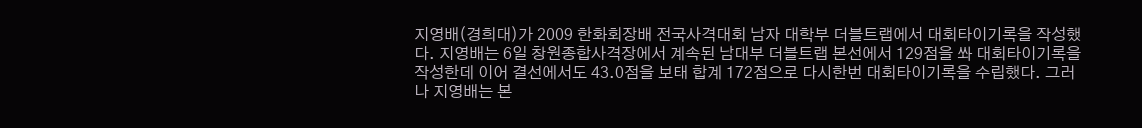지영배(경희대)가 2009 한화회장배 전국사격대회 남자 대학부 더블트랩에서 대회타이기록을 작성했다. 지영배는 6일 창원종합사격장에서 계속된 남대부 더블트랩 본선에서 129점을 쏴 대회타이기록을 작성한데 이어 결선에서도 43.0점을 보태 합계 172점으로 다시한번 대회타이기록을 수립했다. 그러나 지영배는 본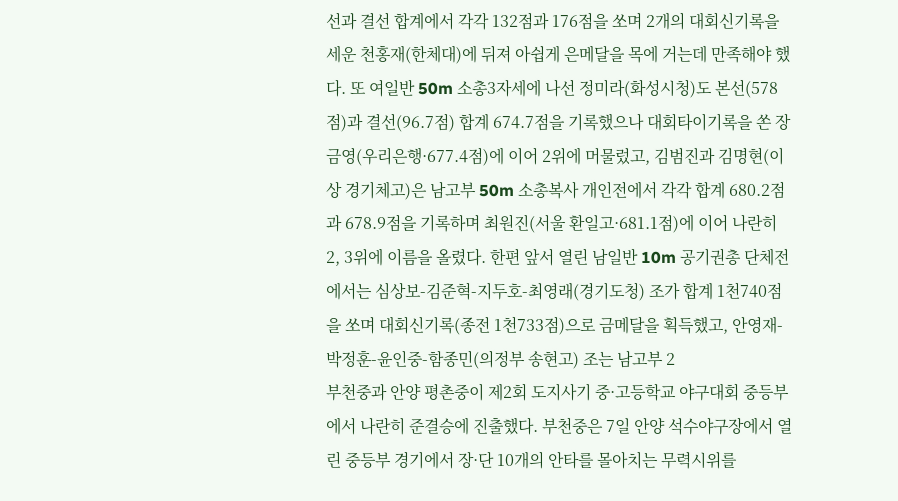선과 결선 합계에서 각각 132점과 176점을 쏘며 2개의 대회신기록을 세운 천홍재(한체대)에 뒤져 아쉽게 은메달을 목에 거는데 만족해야 했다. 또 여일반 50m 소총3자세에 나선 정미라(화성시청)도 본선(578점)과 결선(96.7점) 합계 674.7점을 기록했으나 대회타이기록을 쏜 장금영(우리은행·677.4점)에 이어 2위에 머물렀고, 김범진과 김명현(이상 경기체고)은 남고부 50m 소총복사 개인전에서 각각 합계 680.2점과 678.9점을 기록하며 최원진(서울 환일고·681.1점)에 이어 나란히 2, 3위에 이름을 올렸다. 한편 앞서 열린 남일반 10m 공기권총 단체전에서는 심상보-김준혁-지두호-최영래(경기도청) 조가 합계 1천740점을 쏘며 대회신기록(종전 1천733점)으로 금메달을 획득했고, 안영재-박정훈-윤인중-함종민(의정부 송현고) 조는 남고부 2
부천중과 안양 평촌중이 제2회 도지사기 중·고등학교 야구대회 중등부에서 나란히 준결승에 진출했다. 부천중은 7일 안양 석수야구장에서 열린 중등부 경기에서 장·단 10개의 안타를 몰아치는 무력시위를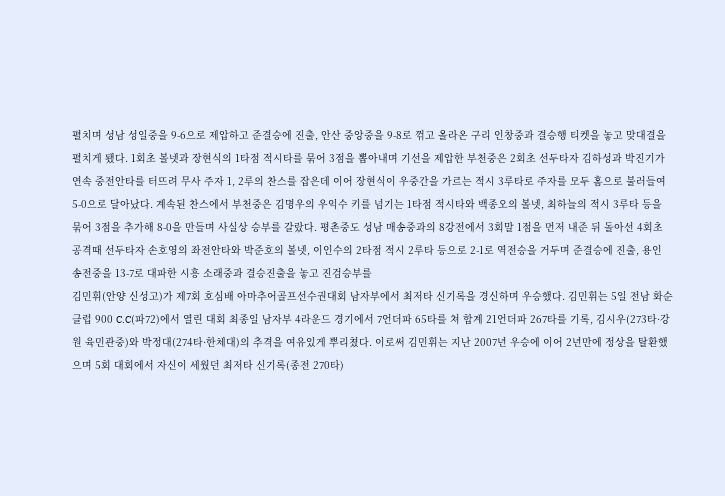펼치며 성남 성일중을 9-6으로 제압하고 준결승에 진출, 안산 중앙중을 9-8로 꺾고 올라온 구리 인창중과 결승행 티켓을 놓고 맞대결을 펼치게 됐다. 1회초 볼넷과 장현식의 1타점 적시타를 묶어 3점을 뽑아내며 기선을 제압한 부천중은 2회초 선두타자 김하성과 박진기가 연속 중전안타를 터뜨려 무사 주자 1, 2루의 찬스를 잡은데 이어 장현식이 우중간을 가르는 적시 3루타로 주자를 모두 홈으로 불러들여 5-0으로 달아났다. 계속된 찬스에서 부천중은 김명우의 우익수 키를 넘기는 1타점 적시타와 백종오의 볼넷, 최하늘의 적시 3루타 등을 묶어 3점을 추가해 8-0을 만들며 사실상 승부를 갈랐다. 평촌중도 성남 매송중과의 8강전에서 3회말 1점을 먼저 내준 뒤 돌아선 4회초 공격때 선두타자 손호영의 좌전안타와 박준호의 볼넷, 이인수의 2타점 적시 2루타 등으로 2-1로 역전승을 거두며 준결승에 진출, 용인 송전중을 13-7로 대파한 시흥 소래중과 결승진출을 놓고 진검승부를
김민휘(안양 신성고)가 제7회 호심배 아마추어골프선수권대회 남자부에서 최저타 신기록을 경신하며 우승했다. 김민휘는 5일 전남 화순 클럽 900 C.C(파72)에서 열린 대회 최종일 남자부 4라운드 경기에서 7언더파 65타를 쳐 합계 21언더파 267타를 기록, 김시우(273타·강원 육민관중)와 박정대(274타·한체대)의 추격을 여유있게 뿌리쳤다. 이로써 김민휘는 지난 2007년 우승에 이어 2년만에 정상을 탈환했으며 5회 대회에서 자신이 세웠던 최저타 신기록(종전 270타)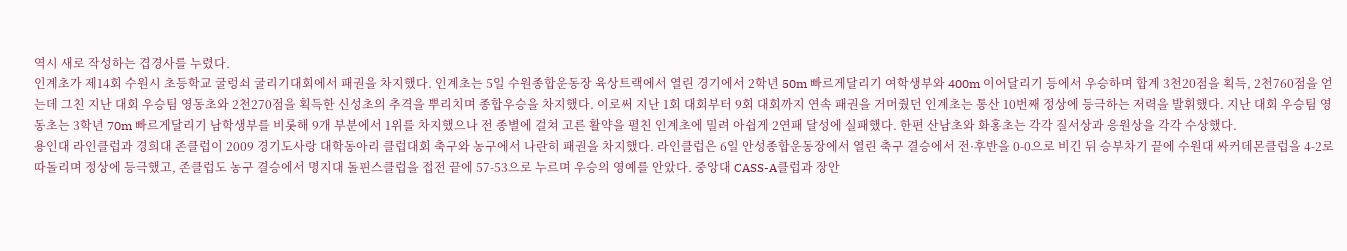역시 새로 작성하는 겹경사를 누렸다.
인계초가 제14회 수원시 초등학교 굴렁쇠 굴리기대회에서 패권을 차지했다. 인계초는 5일 수원종합운동장 육상트랙에서 열린 경기에서 2학년 50m 빠르게달리기 여학생부와 400m 이어달리기 등에서 우승하며 합계 3천20점을 획득, 2천760점을 얻는데 그친 지난 대회 우승팀 영동초와 2천270점을 획득한 신성초의 추격을 뿌리치며 종합우승을 차지했다. 이로써 지난 1회 대회부터 9회 대회까지 연속 패권을 거머줬던 인계초는 통산 10번째 정상에 등극하는 저력을 발휘했다. 지난 대회 우승팀 영동초는 3학년 70m 빠르게달리기 남학생부를 비롯해 9개 부분에서 1위를 차지했으나 전 종별에 걸쳐 고른 활약을 펼친 인계초에 밀려 아쉽게 2연패 달성에 실패했다. 한편 산남초와 화홍초는 각각 질서상과 응원상을 각각 수상했다.
용인대 라인클럽과 경희대 존클럽이 2009 경기도사랑 대학동아리 클럽대회 축구와 농구에서 나란히 패권을 차지했다. 라인클럽은 6일 안성종합운동장에서 열린 축구 결승에서 전·후반을 0-0으로 비긴 뒤 승부차기 끝에 수원대 싸커데몬클럽을 4-2로 따돌리며 정상에 등극했고, 존클럽도 농구 결승에서 명지대 돌핀스클럽을 접전 끝에 57-53으로 누르며 우승의 영예를 안았다. 중앙대 CASS-A클럽과 장안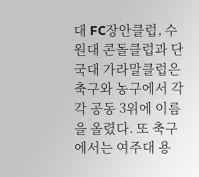대 FC장안클럽, 수원대 콘돌클럽과 단국대 가라말클럽은 축구와 농구에서 각각 공동 3위에 이름을 올렸다. 또 축구에서는 여주대 용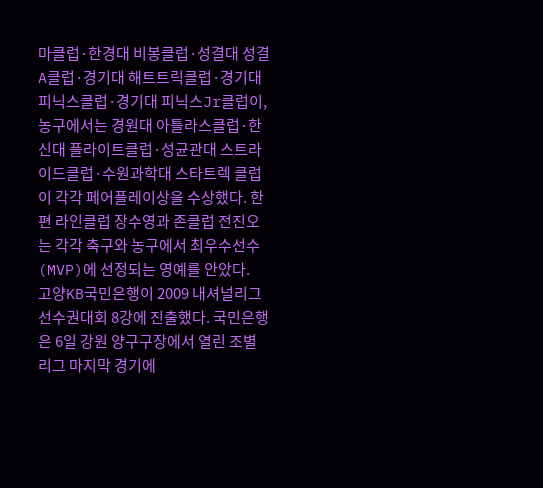마클럽·한경대 비봉클럽·성결대 성결 A클럽·경기대 해트트릭클럽·경기대 피닉스클럽·경기대 피닉스Jr클럽이, 농구에서는 경원대 아틀라스클럽·한신대 플라이트클럽·성균관대 스트라이드클럽·수원과학대 스타트렉 클럽이 각각 페어플레이상을 수상했다. 한편 라인클럽 장수영과 존클럽 전진오는 각각 축구와 농구에서 최우수선수(MVP)에 선정되는 영예를 안았다.
고양KB국민은행이 2009 내셔널리그 선수권대회 8강에 진출했다. 국민은행은 6일 강원 양구구장에서 열린 조별리그 마지막 경기에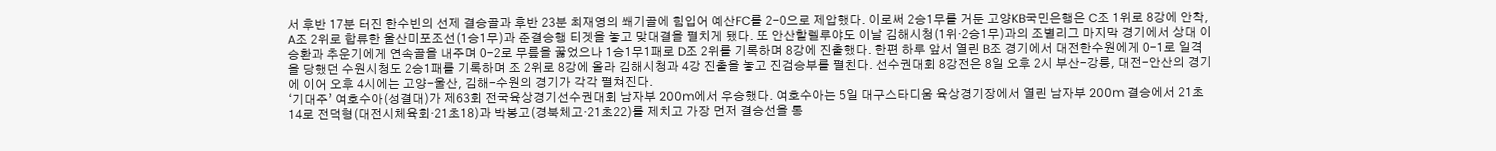서 후반 17분 터진 한수빈의 선제 결승골과 후반 23분 최재영의 쐐기골에 힘입어 예산FC를 2-0으로 제압했다. 이로써 2승1무를 거둔 고양KB국민은행은 C조 1위로 8강에 안착, A조 2위로 합류한 울산미포조선(1승1무)과 준결승행 티겟을 놓고 맞대결을 펼치게 됐다. 또 안산할렐루야도 이날 김해시청(1위·2승1무)과의 조별리그 마지막 경기에서 상대 이승환과 추운기에게 연속골을 내주며 0-2로 무릎을 꿇었으나 1승1무1패로 D조 2위를 기록하며 8강에 진출했다. 한편 하루 앞서 열린 B조 경기에서 대전한수원에게 0-1로 일격을 당했던 수원시청도 2승1패를 기록하며 조 2위로 8강에 올라 김해시청과 4강 진출을 놓고 진검승부를 펼친다. 선수권대회 8강전은 8일 오후 2시 부산-강릉, 대전-안산의 경기에 이어 오후 4시에는 고양-울산, 김해-수원의 경기가 각각 펼쳐진다.
‘기대주’ 여호수아(성결대)가 제63회 전국육상경기선수권대회 남자부 200m에서 우승했다. 여호수아는 5일 대구스타디움 육상경기장에서 열린 남자부 200m 결승에서 21초14로 전덕형(대전시체육회·21초18)과 박봉고(경북체고·21초22)를 제치고 가장 먼저 결승선을 통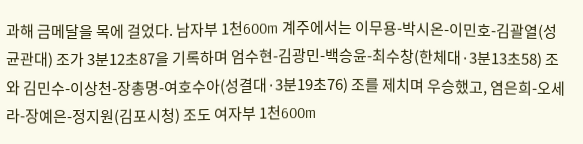과해 금메달을 목에 걸었다. 남자부 1천600m 계주에서는 이무용-박시온-이민호-김괄열(성균관대) 조가 3분12초87을 기록하며 엄수현-김광민-백승윤-최수창(한체대·3분13초58) 조와 김민수-이상천-장총명-여호수아(성결대·3분19초76) 조를 제치며 우승했고, 염은희-오세라-장예은-정지원(김포시청) 조도 여자부 1천600m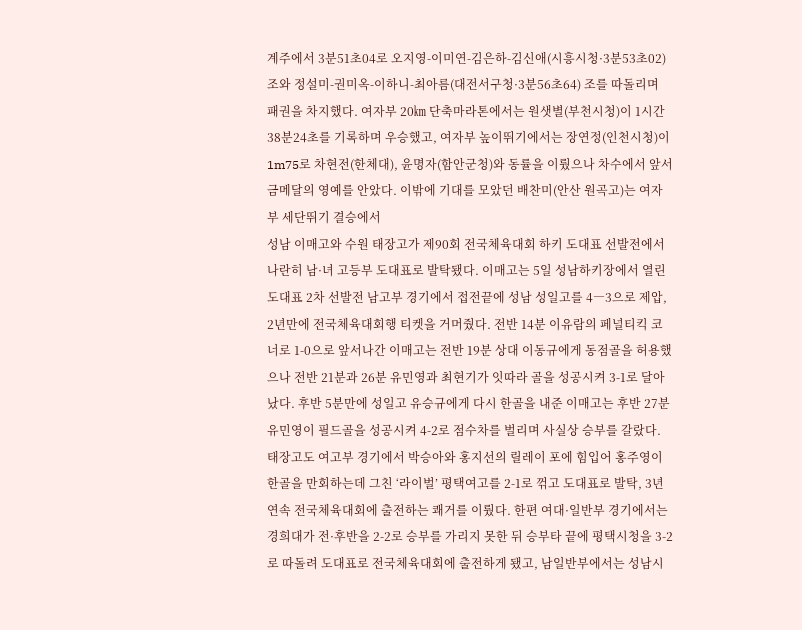계주에서 3분51초04로 오지영-이미연-김은하-김신애(시흥시청·3분53초02) 조와 정설미-권미옥-이하니-최아름(대전서구청·3분56초64) 조를 따돌리며 패권을 차지했다. 여자부 20㎞ 단축마라톤에서는 원샛별(부천시청)이 1시간38분24초를 기록하며 우승했고, 여자부 높이뛰기에서는 장연정(인천시청)이 1m75로 차현전(한체대), 윤명자(함안군청)와 동률을 이뤘으나 차수에서 앞서 금메달의 영예를 안았다. 이밖에 기대를 모았던 배찬미(안산 원곡고)는 여자부 세단뛰기 결승에서
성남 이매고와 수원 태장고가 제90회 전국체육대회 하키 도대표 선발전에서 나란히 남·녀 고등부 도대표로 발탁됐다. 이매고는 5일 성남하키장에서 열린 도대표 2차 선발전 남고부 경기에서 접전끝에 성남 성일고를 4―3으로 제압, 2년만에 전국체육대회행 티켓을 거머줬다. 전반 14분 이유람의 페널티킥 코너로 1-0으로 앞서나간 이매고는 전반 19분 상대 이동규에게 동점골을 허용했으나 전반 21분과 26분 유민영과 최현기가 잇따라 골을 성공시켜 3-1로 달아났다. 후반 5분만에 성일고 유승규에게 다시 한골을 내준 이매고는 후반 27분 유민영이 필드골을 성공시켜 4-2로 점수차를 벌리며 사실상 승부를 갈랐다. 태장고도 여고부 경기에서 박승아와 홍지선의 릴레이 포에 힘입어 홍주영이 한골을 만회하는데 그친 ‘라이벌’ 평택여고를 2-1로 꺾고 도대표로 발탁, 3년 연속 전국체육대회에 출전하는 쾌거를 이뤘다. 한편 여대·일반부 경기에서는 경희대가 전·후반을 2-2로 승부를 가리지 못한 뒤 승부타 끝에 평택시청을 3-2로 따돌려 도대표로 전국체육대회에 출전하게 됐고, 남일반부에서는 성남시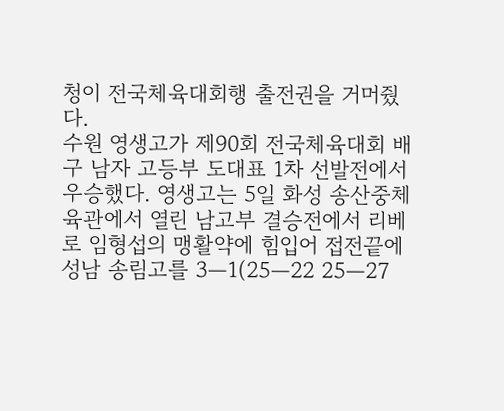청이 전국체육대회행 출전권을 거머줬다.
수원 영생고가 제90회 전국체육대회 배구 남자 고등부 도대표 1차 선발전에서 우승했다. 영생고는 5일 화성 송산중체육관에서 열린 남고부 결승전에서 리베로 임형섭의 맹활약에 힘입어 접전끝에 성남 송림고를 3―1(25―22 25―27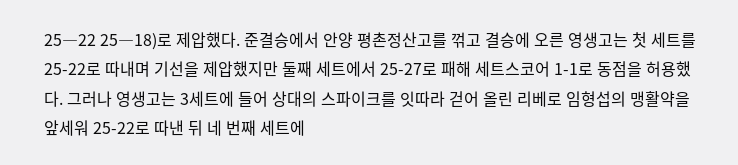25―22 25―18)로 제압했다. 준결승에서 안양 평촌정산고를 꺾고 결승에 오른 영생고는 첫 세트를 25-22로 따내며 기선을 제압했지만 둘째 세트에서 25-27로 패해 세트스코어 1-1로 동점을 허용했다. 그러나 영생고는 3세트에 들어 상대의 스파이크를 잇따라 걷어 올린 리베로 임형섭의 맹활약을 앞세워 25-22로 따낸 뒤 네 번째 세트에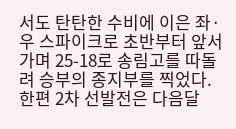서도 탄탄한 수비에 이은 좌·우 스파이크로 초반부터 앞서가며 25-18로 송림고를 따돌려 승부의 종지부를 찍었다. 한편 2차 선발전은 다음달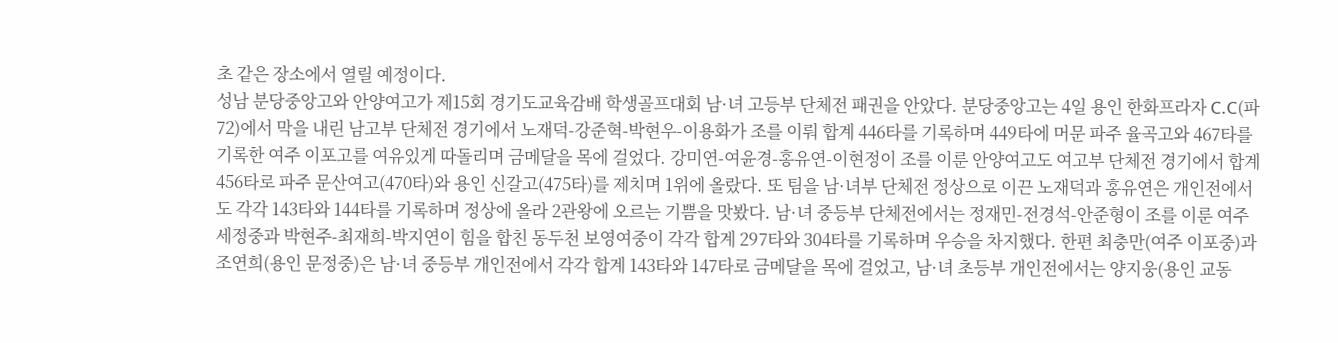초 같은 장소에서 열릴 예정이다.
성남 분당중앙고와 안양여고가 제15회 경기도교육감배 학생골프대회 남·녀 고등부 단체전 패권을 안았다. 분당중앙고는 4일 용인 한화프라자 C.C(파 72)에서 막을 내린 남고부 단체전 경기에서 노재덕-강준혁-박현우-이용화가 조를 이뤄 합계 446타를 기록하며 449타에 머문 파주 율곡고와 467타를 기록한 여주 이포고를 여유있게 따돌리며 금메달을 목에 걸었다. 강미연-여윤경-홍유연-이현정이 조를 이룬 안양여고도 여고부 단체전 경기에서 합계 456타로 파주 문산여고(470타)와 용인 신갈고(475타)를 제치며 1위에 올랐다. 또 팀을 남·녀부 단체전 정상으로 이끈 노재덕과 홍유연은 개인전에서도 각각 143타와 144타를 기록하며 정상에 올라 2관왕에 오르는 기쁨을 맛봤다. 남·녀 중등부 단체전에서는 정재민-전경석-안준형이 조를 이룬 여주 세정중과 박현주-최재희-박지연이 힘을 합친 동두천 보영여중이 각각 합계 297타와 304타를 기록하며 우승을 차지했다. 한편 최충만(여주 이포중)과 조연희(용인 문정중)은 남·녀 중등부 개인전에서 각각 합계 143타와 147타로 금메달을 목에 걸었고, 남·녀 초등부 개인전에서는 양지웅(용인 교동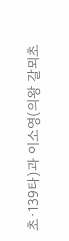초·139타)과 이소영(의왕 갈뫼초